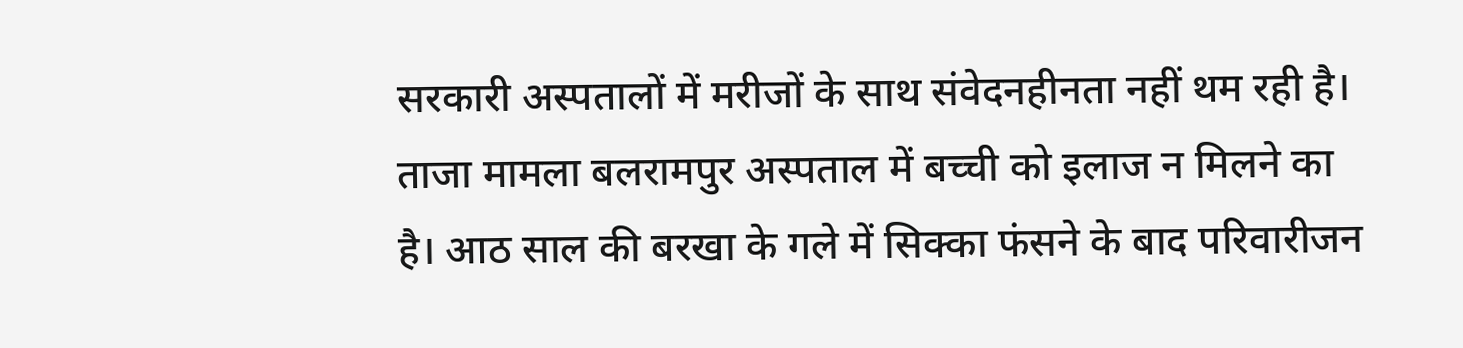सरकारी अस्पतालों में मरीजों के साथ संवेदनहीनता नहीं थम रही है। ताजा मामला बलरामपुर अस्पताल में बच्ची को इलाज न मिलने का है। आठ साल की बरखा के गले में सिक्का फंसने के बाद परिवारीजन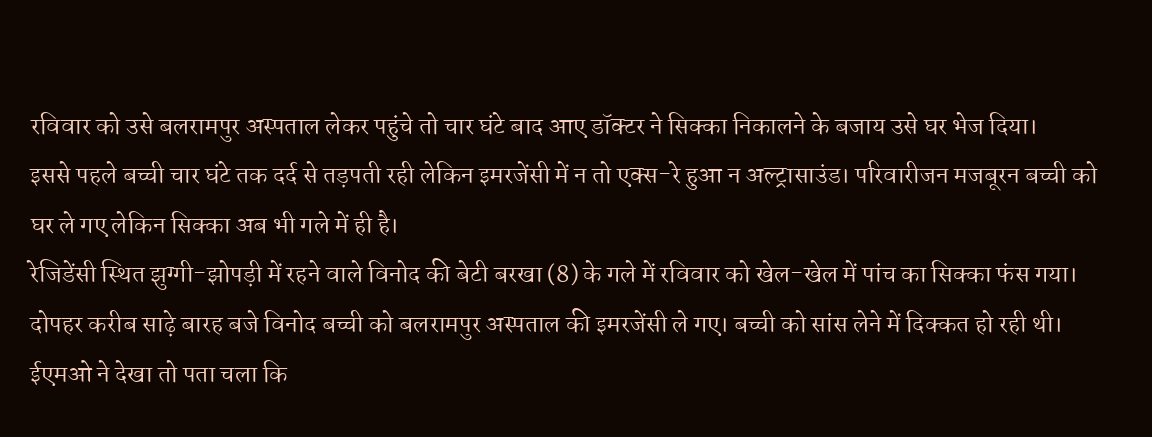रविवार को उसे बलरामपुर अस्पताल लेकर पहुंचे तो चार घंटे बाद आए डॉक्टर ने सिक्का निकालने के बजाय उसे घर भेज दिया।
इससे पहले बच्ची चार घंटे तक दर्द से तड़पती रही लेकिन इमरजेंसी में न तो एक्स-रे हुआ न अल्ट्रासाउंड। परिवारीजन मजबूरन बच्ची को घर ले गए लेकिन सिक्का अब भी गले में ही है।
रेजिडेंसी स्थित झुग्गी-झोपड़ी में रहने वाले विनोद की बेटी बरखा (8) के गले में रविवार को खेल-खेल में पांच का सिक्का फंस गया। दोपहर करीब साढ़े बारह बजे विनोद बच्ची को बलरामपुर अस्पताल की इमरजेंसी ले गए। बच्ची को सांस लेने में दिक्कत हो रही थी।
ईएमओ ने देखा तो पता चला कि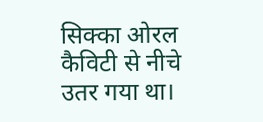सिक्का ओरल कैविटी से नीचे उतर गया था।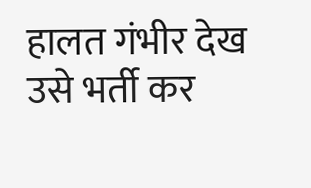हालत गंभीर देख उसे भर्ती कर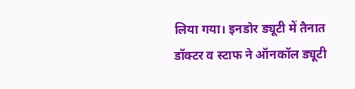लिया गया। इनडोर ड्यूटी में तैनात डॉक्टर व स्टाफ ने ऑनकॉल ड्यूटी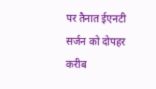पर तैनात ईएनटी सर्जन को दोपहर करीब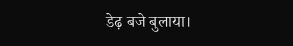डेढ़ बजे बुलाया।